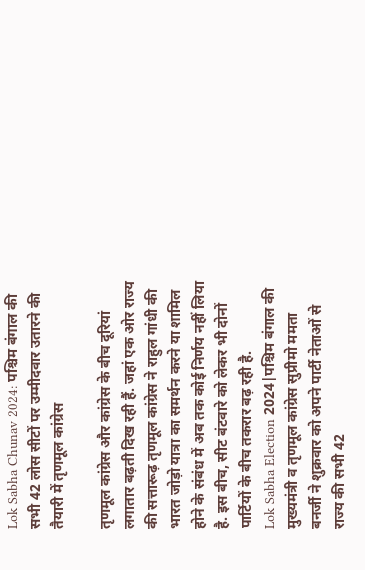Lok Sabha Chunav 2024: पश्चिम बंगाल की सभी 42 लोस सीटों पर उम्मीदवार उतारने की तैयारी में तृणमूल कांग्रेस

तृणमूल कांग्रेस और कांग्रेस के बीच दूरियां लगातार बढ़ती दिख रही हैं. जहां एक ओर राज्य की सत्तारूढ़ तृणमूल कांग्रेस ने राहुल गांधी की भारत जोड़ो यात्रा का समर्थन करने या शामिल होने के संबंध में अब तक कोई निर्णय नहीं लिया है. इस बीच, सीट बंटवारे को लेकर भी दोनों पार्टियों के बीच तकरार बढ़ रही है.
Lok Sabha Election 2024|पश्चिम बंगाल की मुख्यमंत्री व तृणमूल कांग्रेस सुप्रीमो ममता बनर्जी ने शुक्रवार को अपने पार्टी नेताओं से राज्य की सभी 42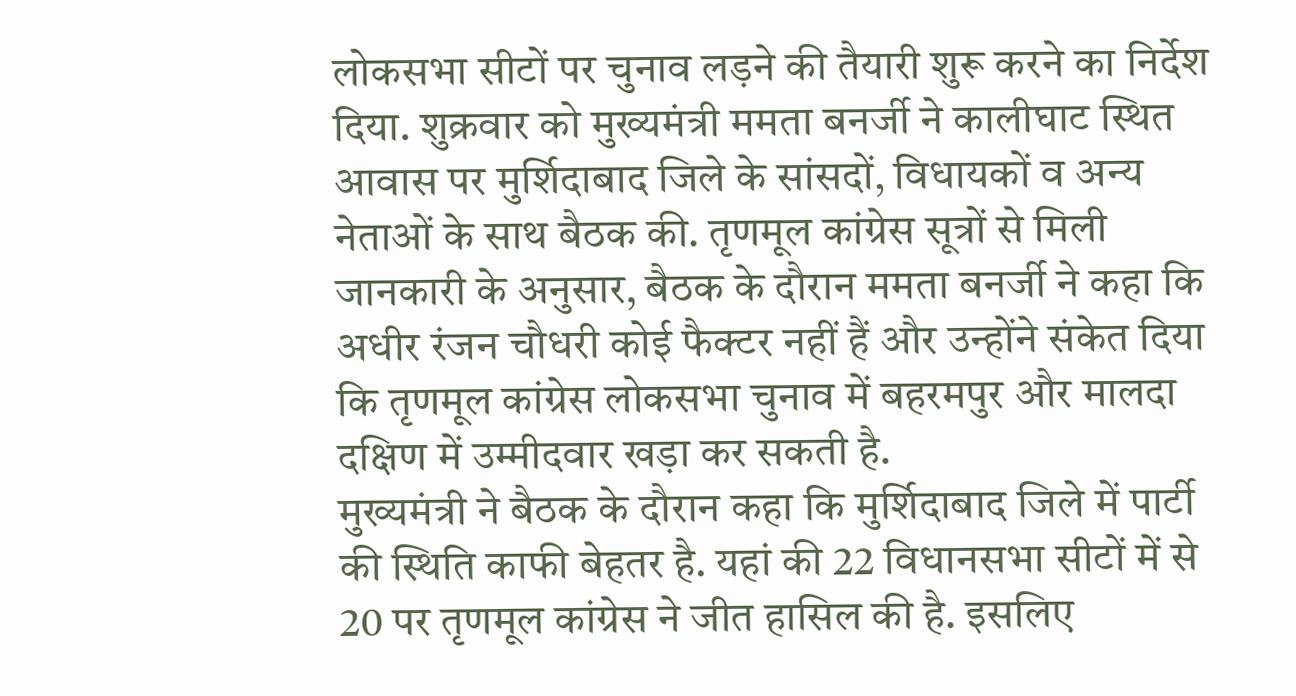लोकसभा सीटों पर चुनाव लड़ने की तैयारी शुरू करने का निर्देश दिया. शुक्रवार को मुख्यमंत्री ममता बनर्जी ने कालीघाट स्थित आवास पर मुर्शिदाबाद जिले के सांसदों, विधायकों व अन्य नेताओं के साथ बैठक की. तृणमूल कांग्रेस सूत्रों से मिली जानकारी के अनुसार, बैठक के दौरान ममता बनर्जी ने कहा कि अधीर रंजन चौधरी कोई फैक्टर नहीं हैं और उन्होंने संकेत दिया कि तृणमूल कांग्रेस लोकसभा चुनाव में बहरमपुर और मालदा दक्षिण में उम्मीदवार खड़ा कर सकती है.
मुख्यमंत्री ने बैठक के दौरान कहा कि मुर्शिदाबाद जिले में पार्टी की स्थिति काफी बेहतर है. यहां की 22 विधानसभा सीटों में से 20 पर तृणमूल कांग्रेस ने जीत हासिल की है. इसलिए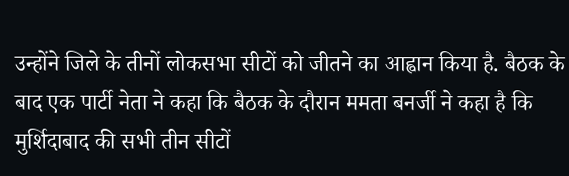उन्होंने जिले के तीनों लोकसभा सीटों को जीतने का आह्वान किया है. बैठक के बाद एक पार्टी नेता ने कहा कि बैठक के दौरान ममता बनर्जी ने कहा है कि मुर्शिदाबाद की सभी तीन सीटों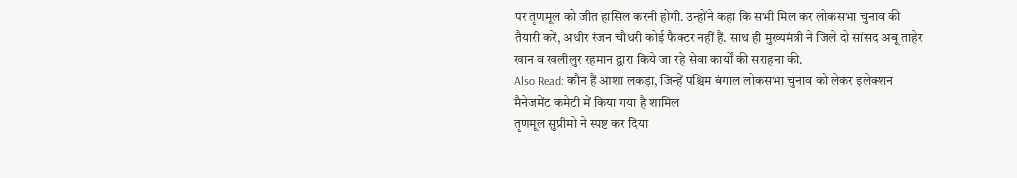पर तृणमूल को जीत हासिल करनी होगी. उन्होंने कहा कि सभी मिल कर लोकसभा चुनाव की तैयारी करें, अधीर रंजन चौधरी कोई फैक्टर नहीं हैं. साथ ही मुख्यमंत्री ने जिले दो सांसद अबू ताहेर खान व खलीलुर रहमान द्वारा किये जा रहे सेवा कार्यों की सराहना की.
Also Read: कौन हैं आशा लकड़ा, जिन्हें पश्चिम बंगाल लोकसभा चुनाव को लेकर इलेक्शन मैनेजमेंट कमेटी में किया गया है शामिल
तृणमूल सुप्रीमो ने स्पष्ट कर दिया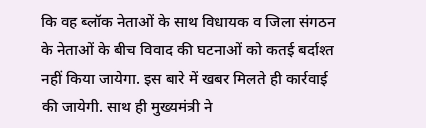कि वह ब्लॉक नेताओं के साथ विधायक व जिला संगठन के नेताओं के बीच विवाद की घटनाओं को कतई बर्दाश्त नहीं किया जायेगा. इस बारे में खबर मिलते ही कार्रवाई की जायेगी. साथ ही मुख्यमंत्री ने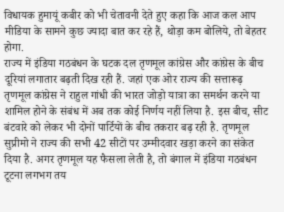विधायक हुमायूं कबीर को भी चेतावनी देते हुए कहा कि आज कल आप मीडिया के सामने कुछ ज्यादा बात कर रहे हैं, थोड़ा कम बोलिये, तो बेहतर होगा.
राज्य में इंडिया गठबंधन के घटक दल तृणमूल कांग्रेस और कांग्रेस के बीच दूरियां लगातार बढ़ती दिख रही हैं. जहां एक ओर राज्य की सत्तारूढ़ तृणमूल कांग्रेस ने राहुल गांधी की भारत जोड़ो यात्रा का समर्थन करने या शामिल होने के संबंध में अब तक कोई निर्णय नहीं लिया है. इस बीच, सीट बंटवारे को लेकर भी दोनों पार्टियों के बीच तकरार बढ़ रही है. तृणमूल सुप्रीमो ने राज्य की सभी 42 सीटों पर उम्मीदवार खड़ा करने का संकेत दिया है. अगर तृणमूल यह फैसला लेती है, तो बंगाल में इंडिया गठबंधन टूटना लगभग तय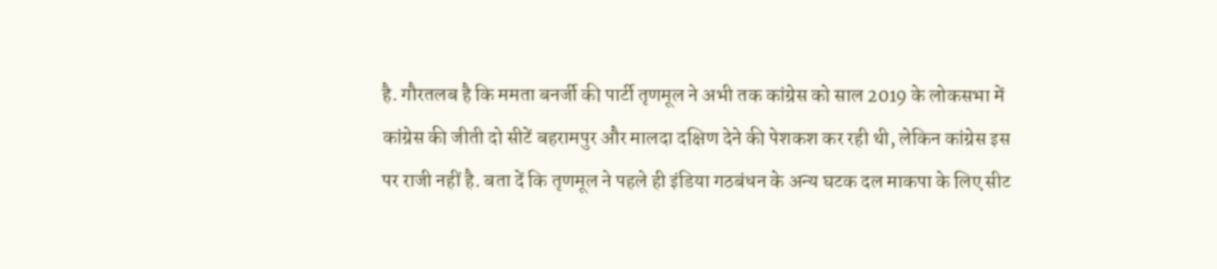है. गौरतलब है कि ममता बनर्जी की पार्टी तृणमूल ने अभी तक कांग्रेस को साल 2019 के लोकसभा में कांग्रेस की जीती दो सीटें बहरामपुर और मालदा दक्षिण देने की पेशकश कर रही थी, लेकिन कांग्रेस इस पर राजी नहीं है. बता दें कि तृणमूल ने पहले ही इंडिया गठबंधन के अन्य घटक दल माकपा के लिए सीट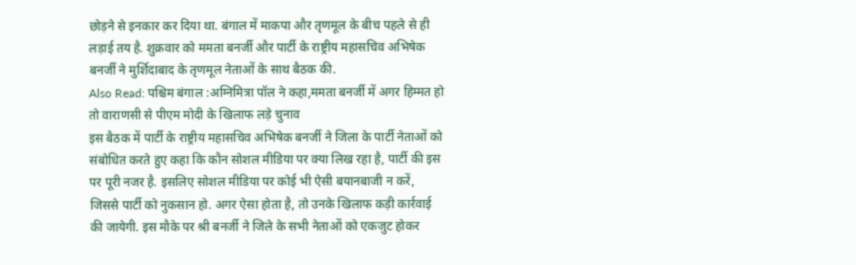छोड़ने से इनकार कर दिया था. बंगाल में माकपा और तृणमूल के बीच पहले से ही लड़ाई तय है. शुक्रवार को ममता बनर्जी और पार्टी के राष्ट्रीय महासचिव अभिषेक बनर्जी ने मुर्शिदाबाद के तृणमूल नेताओं के साथ बैठक की.
Also Read: पश्चिम बंगाल :अग्निमित्रा पॉल ने कहा,ममता बनर्जी में अगर हिम्मत हो तो वाराणसी से पीएम मोदी के खिलाफ लड़े चुनाव
इस बैठक में पार्टी के राष्ट्रीय महासचिव अभिषेक बनर्जी ने जिला के पार्टी नेताओं को संबोधित करते हुए कहा कि कौन सोशल मीडिया पर क्या लिख रहा है, पार्टी की इस पर पूरी नजर है. इसलिए सोशल मीडिया पर कोई भी ऐसी बयानबाजी न करें, जिससे पार्टी को नुकसान हो. अगर ऐसा होता है, तो उनके खिलाफ कड़ी कार्रवाई की जायेगी. इस मौके पर श्री बनर्जी ने जिले के सभी नेताओं को एकजुट होकर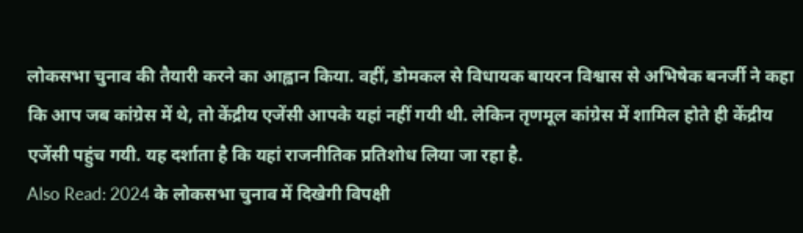लोकसभा चुनाव की तैयारी करने का आह्वान किया. वहीं, डोमकल से विधायक बायरन विश्वास से अभिषेक बनर्जी ने कहा कि आप जब कांग्रेस में थे, तो केंद्रीय एजेंसी आपके यहां नहीं गयी थी. लेकिन तृणमूल कांग्रेस में शामिल होते ही केंद्रीय एजेंसी पहुंच गयी. यह दर्शाता है कि यहां राजनीतिक प्रतिशोध लिया जा रहा है.
Also Read: 2024 के लोकसभा चुनाव में दिखेगी विपक्षी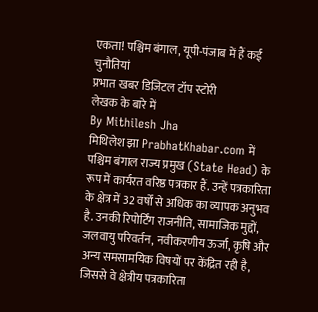एकता! पश्चिम बंगाल, यूपी-पंजाब में हैं कई चुनौतियां
प्रभात खबर डिजिटल टॉप स्टोरी
लेखक के बारे में
By Mithilesh Jha
मिथिलेश झा PrabhatKhabar.com में पश्चिम बंगाल राज्य प्रमुख (State Head) के रूप में कार्यरत वरिष्ठ पत्रकार हैं. उन्हें पत्रकारिता के क्षेत्र में 32 वर्षों से अधिक का व्यापक अनुभव है. उनकी रिपोर्टिंग राजनीति, सामाजिक मुद्दों, जलवायु परिवर्तन, नवीकरणीय ऊर्जा, कृषि और अन्य समसामयिक विषयों पर केंद्रित रही है, जिससे वे क्षेत्रीय पत्रकारिता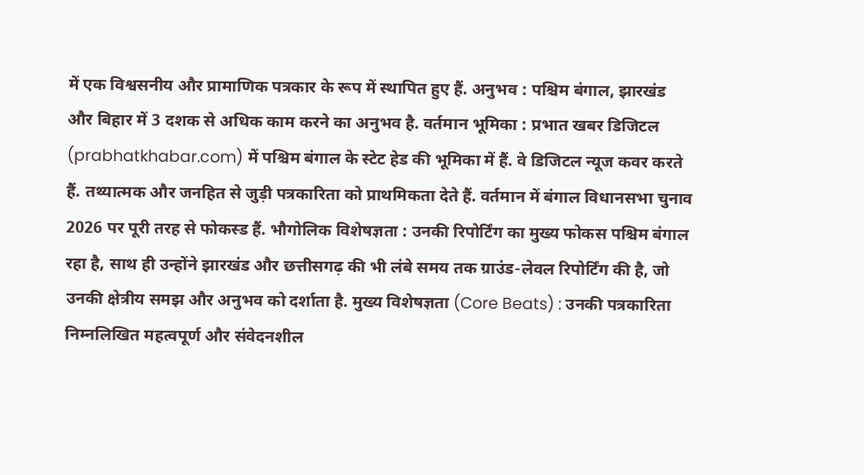में एक विश्वसनीय और प्रामाणिक पत्रकार के रूप में स्थापित हुए हैं. अनुभव : पश्चिम बंगाल, झारखंड और बिहार में 3 दशक से अधिक काम करने का अनुभव है. वर्तमान भूमिका : प्रभात खबर डिजिटल (prabhatkhabar.com) में पश्चिम बंगाल के स्टेट हेड की भूमिका में हैं. वे डिजिटल न्यूज कवर करते हैं. तथ्यात्मक और जनहित से जुड़ी पत्रकारिता को प्राथमिकता देते हैं. वर्तमान में बंगाल विधानसभा चुनाव 2026 पर पूरी तरह से फोकस्ड हैं. भौगोलिक विशेषज्ञता : उनकी रिपोर्टिंग का मुख्य फोकस पश्चिम बंगाल रहा है, साथ ही उन्होंने झारखंड और छत्तीसगढ़ की भी लंबे समय तक ग्राउंड-लेवल रिपोर्टिंग की है, जो उनकी क्षेत्रीय समझ और अनुभव को दर्शाता है. मुख्य विशेषज्ञता (Core Beats) : उनकी पत्रकारिता निम्नलिखित महत्वपूर्ण और संवेदनशील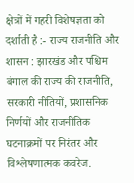क्षेत्रों में गहरी विशेषज्ञता को दर्शाती है :- राज्य राजनीति और शासन : झारखंड और पश्चिम बंगाल की राज्य की राजनीति, सरकारी नीतियों, प्रशासनिक निर्णयों और राजनीतिक घटनाक्रमों पर निरंतर और विश्लेषणात्मक कवरेज.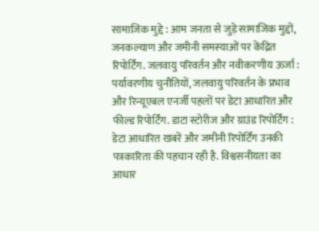सामाजिक मुद्दे : आम जनता से जुड़े सामाजिक मुद्दों, जनकल्याण और जमीनी समस्याओं पर केंद्रित रिपोर्टिंग. जलवायु परिवर्तन और नवीकरणीय ऊर्जा : पर्यावरणीय चुनौतियों, जलवायु परिवर्तन के प्रभाव और रिन्यूएबल एनर्जी पहलों पर डेटा आधारित और फील्ड रिपोर्टिंग. डाटा स्टोरीज और ग्राउंड रिपोर्टिंग : डेटा आधारित खबरें और जमीनी रिपोर्टिंग उनकी पत्रकारिता की पहचान रही है. विश्वसनीयता का आधार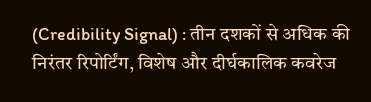(Credibility Signal) : तीन दशकों से अधिक की निरंतर रिपोर्टिंग, विशेष और दीर्घकालिक कवरेज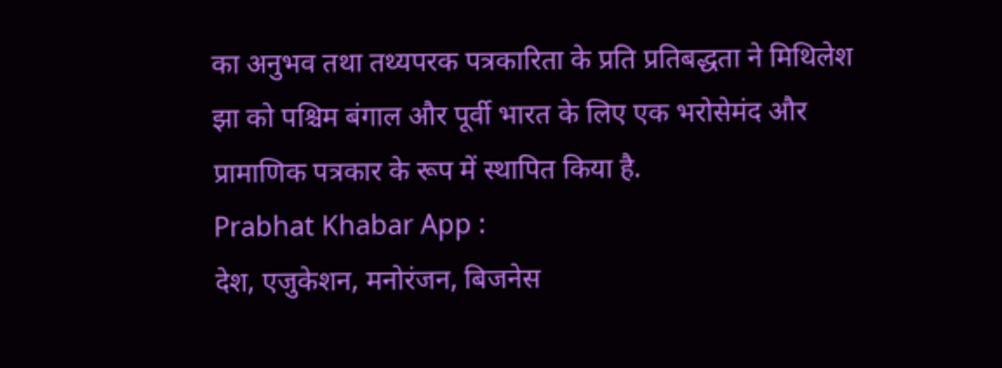का अनुभव तथा तथ्यपरक पत्रकारिता के प्रति प्रतिबद्धता ने मिथिलेश झा को पश्चिम बंगाल और पूर्वी भारत के लिए एक भरोसेमंद और प्रामाणिक पत्रकार के रूप में स्थापित किया है.
Prabhat Khabar App :
देश, एजुकेशन, मनोरंजन, बिजनेस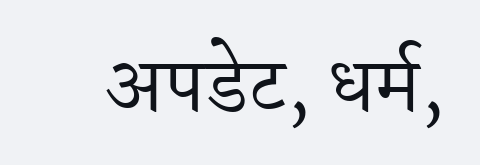अपडेट, धर्म,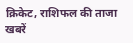क्रिकेट, राशिफल की ताजा खबरें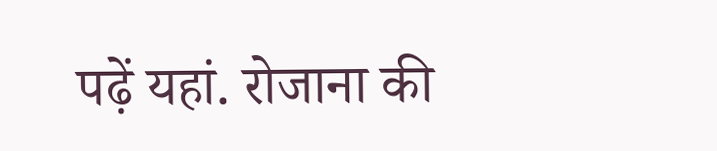पढ़ें यहां. रोजाना की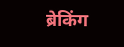ब्रेकिंग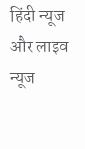हिंदी न्यूज और लाइव न्यूज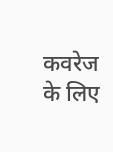कवरेज के लिए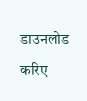डाउनलोड करिए